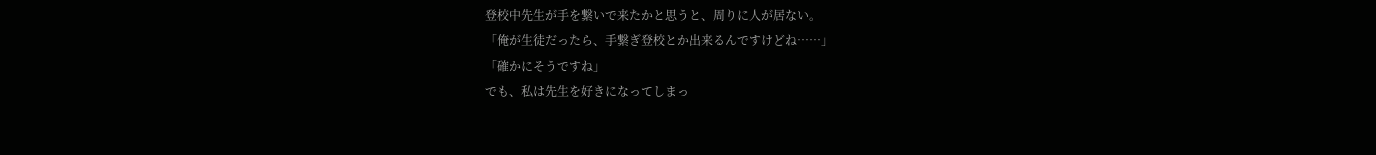登校中先生が手を繋いで来たかと思うと、周りに人が居ない。
「俺が生徒だったら、手繋ぎ登校とか出来るんですけどね……」
「確かにそうですね」
でも、私は先生を好きになってしまっ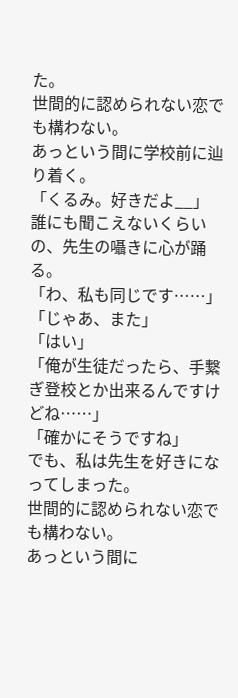た。
世間的に認められない恋でも構わない。
あっという間に学校前に辿り着く。
「くるみ。好きだよ__」
誰にも聞こえないくらいの、先生の囁きに心が踊る。
「わ、私も同じです……」
「じゃあ、また」
「はい」
「俺が生徒だったら、手繋ぎ登校とか出来るんですけどね……」
「確かにそうですね」
でも、私は先生を好きになってしまった。
世間的に認められない恋でも構わない。
あっという間に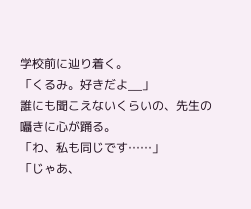学校前に辿り着く。
「くるみ。好きだよ__」
誰にも聞こえないくらいの、先生の囁きに心が踊る。
「わ、私も同じです……」
「じゃあ、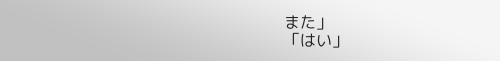また」
「はい」